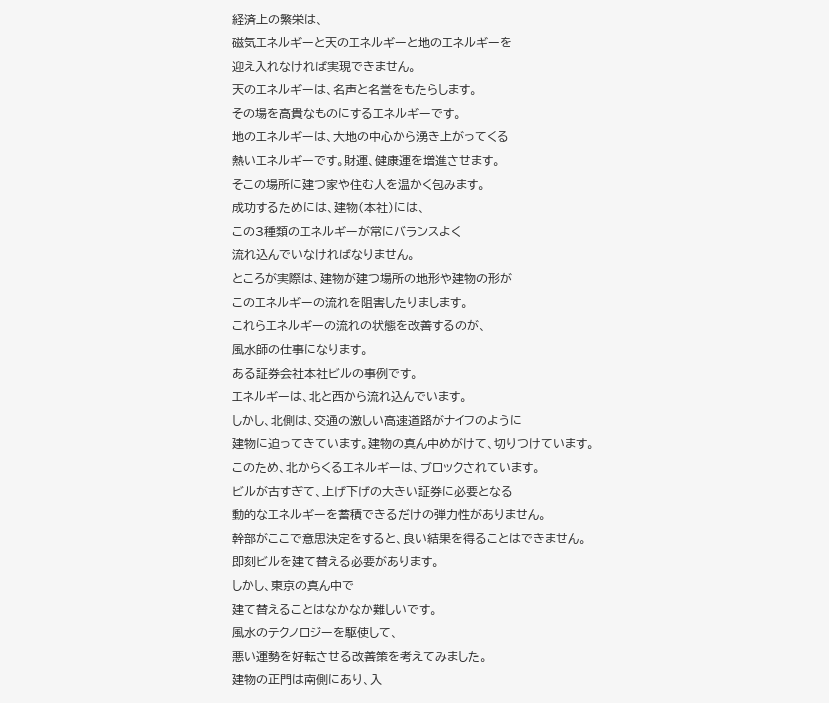経済上の繁栄は、
磁気エネルギーと天のエネルギーと地のエネルギーを
迎え入れなければ実現できません。
天のエネルギーは、名声と名誉をもたらします。
その場を高貴なものにするエネルギーです。
地のエネルギーは、大地の中心から湧き上がってくる
熱いエネルギーです。財運、健康運を増進させます。
そこの場所に建つ家や住む人を温かく包みます。
成功するためには、建物(本社)には、
この3種類のエネルギーが常にバランスよく
流れ込んでいなければなりません。
ところが実際は、建物が建つ場所の地形や建物の形が
このエネルギーの流れを阻害したりまします。
これらエネルギーの流れの状態を改善するのが、
風水師の仕事になります。
ある証券会社本社ビルの事例です。
エネルギーは、北と西から流れ込んでいます。
しかし、北側は、交通の激しい高速道路がナイフのように
建物に迫ってきています。建物の真ん中めがけて、切りつけています。
このため、北からくるエネルギーは、ブロックされています。
ビルが古すぎて、上げ下げの大きい証券に必要となる
動的なエネルギーを蓄積できるだけの弾力性がありません。
幹部がここで意思決定をすると、良い結果を得ることはできません。
即刻ビルを建て替える必要があります。
しかし、東京の真ん中で
建て替えることはなかなか難しいです。
風水のテクノロジーを駆使して、
悪い運勢を好転させる改善策を考えてみました。
建物の正門は南側にあり、入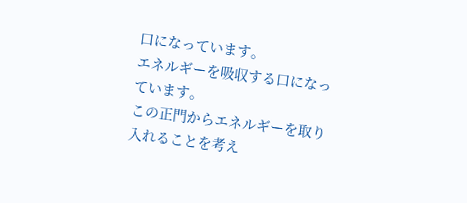口になっています。
エネルギーを吸収する口になっています。
この正門からエネルギーを取り入れることを考え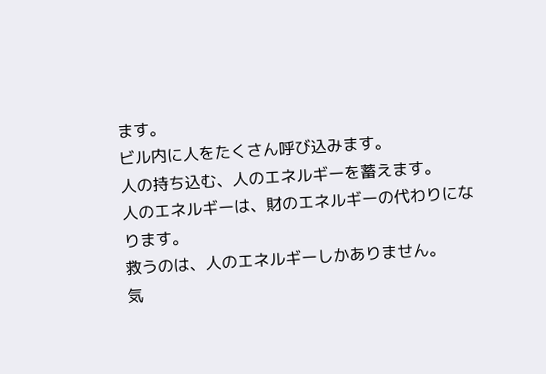ます。
ビル内に人をたくさん呼び込みます。
人の持ち込む、人のエネルギーを蓄えます。
人のエネルギーは、財のエネルギーの代わりになります。
救うのは、人のエネルギーしかありません。
気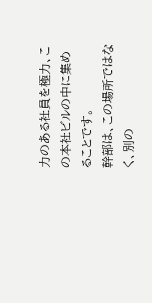力のある社員を極力、この本社ビルの中に集めることです。
幹部は、この場所ではなく、別の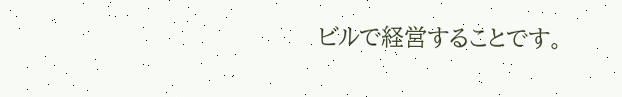ビルで経営することです。